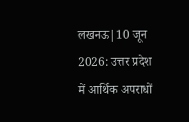लखनऊ|10 जून 2026: उत्तर प्रदेश में आर्थिक अपराधों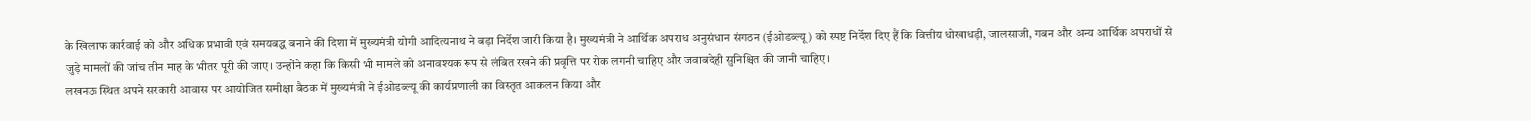के खिलाफ कार्रवाई को और अधिक प्रभावी एवं समयबद्ध बनाने की दिशा में मुख्यमंत्री योगी आदित्यनाथ ने बड़ा निर्देश जारी किया है। मुख्यमंत्री ने आर्थिक अपराध अनुसंधान संगठन (ईओडब्ल्यू) को स्पष्ट निर्देश दिए हैं कि वित्तीय धोखाधड़ी, जालसाजी, गबन और अन्य आर्थिक अपराधों से जुड़े मामलों की जांच तीन माह के भीतर पूरी की जाए। उन्होंने कहा कि किसी भी मामले को अनावश्यक रूप से लंबित रखने की प्रवृत्ति पर रोक लगनी चाहिए और जवाबदेही सुनिश्चित की जानी चाहिए।
लखनऊ स्थित अपने सरकारी आवास पर आयोजित समीक्षा बैठक में मुख्यमंत्री ने ईओडब्ल्यू की कार्यप्रणाली का विस्तृत आकलन किया और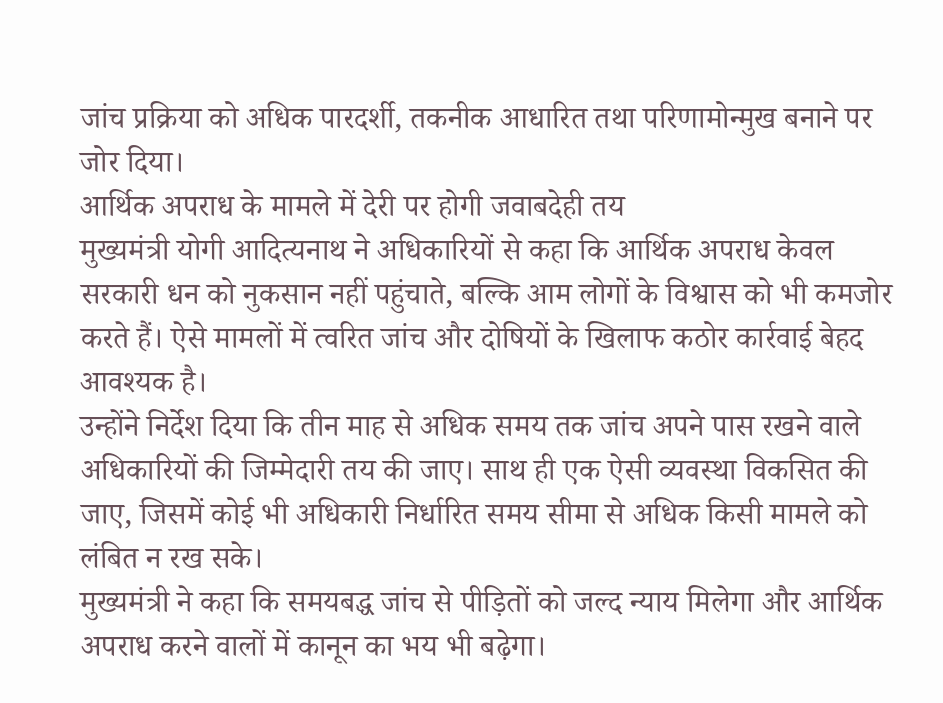जांच प्रक्रिया को अधिक पारदर्शी, तकनीक आधारित तथा परिणामोन्मुख बनाने पर जोर दिया।
आर्थिक अपराध के मामले में देरी पर होगी जवाबदेही तय
मुख्यमंत्री योगी आदित्यनाथ ने अधिकारियों से कहा कि आर्थिक अपराध केवल सरकारी धन को नुकसान नहीं पहुंचाते, बल्कि आम लोगों के विश्वास को भी कमजोर करते हैं। ऐसे मामलों में त्वरित जांच और दोषियों के खिलाफ कठोर कार्रवाई बेहद आवश्यक है।
उन्होंने निर्देश दिया कि तीन माह से अधिक समय तक जांच अपने पास रखने वाले अधिकारियों की जिम्मेदारी तय की जाए। साथ ही एक ऐसी व्यवस्था विकसित की जाए, जिसमें कोई भी अधिकारी निर्धारित समय सीमा से अधिक किसी मामले को लंबित न रख सके।
मुख्यमंत्री ने कहा कि समयबद्ध जांच से पीड़ितों को जल्द न्याय मिलेगा और आर्थिक अपराध करने वालों में कानून का भय भी बढ़ेगा।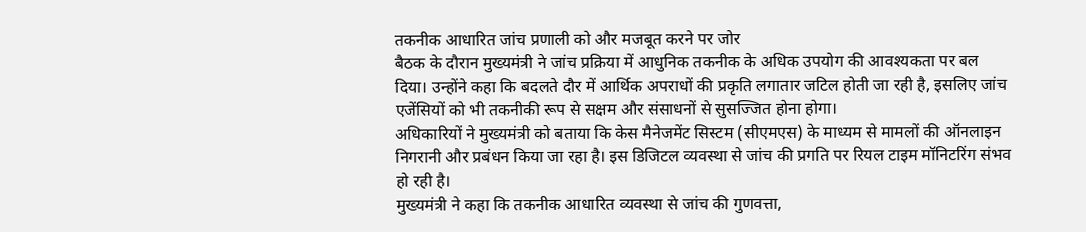तकनीक आधारित जांच प्रणाली को और मजबूत करने पर जोर
बैठक के दौरान मुख्यमंत्री ने जांच प्रक्रिया में आधुनिक तकनीक के अधिक उपयोग की आवश्यकता पर बल दिया। उन्होंने कहा कि बदलते दौर में आर्थिक अपराधों की प्रकृति लगातार जटिल होती जा रही है, इसलिए जांच एजेंसियों को भी तकनीकी रूप से सक्षम और संसाधनों से सुसज्जित होना होगा।
अधिकारियों ने मुख्यमंत्री को बताया कि केस मैनेजमेंट सिस्टम (सीएमएस) के माध्यम से मामलों की ऑनलाइन निगरानी और प्रबंधन किया जा रहा है। इस डिजिटल व्यवस्था से जांच की प्रगति पर रियल टाइम मॉनिटरिंग संभव हो रही है।
मुख्यमंत्री ने कहा कि तकनीक आधारित व्यवस्था से जांच की गुणवत्ता,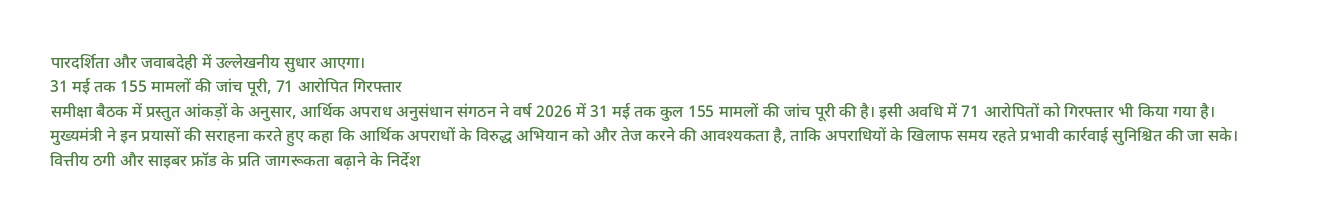पारदर्शिता और जवाबदेही में उल्लेखनीय सुधार आएगा।
31 मई तक 155 मामलों की जांच पूरी, 71 आरोपित गिरफ्तार
समीक्षा बैठक में प्रस्तुत आंकड़ों के अनुसार, आर्थिक अपराध अनुसंधान संगठन ने वर्ष 2026 में 31 मई तक कुल 155 मामलों की जांच पूरी की है। इसी अवधि में 71 आरोपितों को गिरफ्तार भी किया गया है।
मुख्यमंत्री ने इन प्रयासों की सराहना करते हुए कहा कि आर्थिक अपराधों के विरुद्ध अभियान को और तेज करने की आवश्यकता है, ताकि अपराधियों के खिलाफ समय रहते प्रभावी कार्रवाई सुनिश्चित की जा सके।
वित्तीय ठगी और साइबर फ्रॉड के प्रति जागरूकता बढ़ाने के निर्देश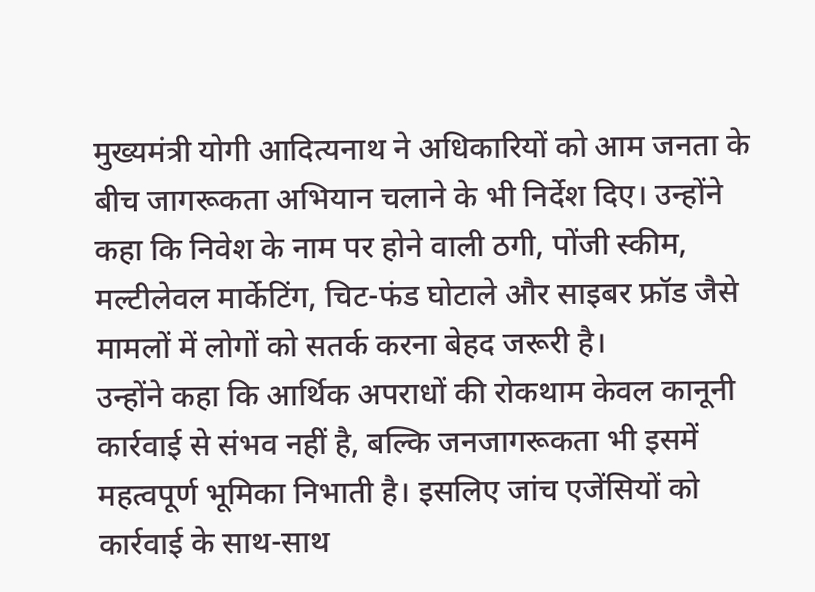मुख्यमंत्री योगी आदित्यनाथ ने अधिकारियों को आम जनता के बीच जागरूकता अभियान चलाने के भी निर्देश दिए। उन्होंने कहा कि निवेश के नाम पर होने वाली ठगी, पोंजी स्कीम, मल्टीलेवल मार्केटिंग, चिट-फंड घोटाले और साइबर फ्रॉड जैसे मामलों में लोगों को सतर्क करना बेहद जरूरी है।
उन्होंने कहा कि आर्थिक अपराधों की रोकथाम केवल कानूनी कार्रवाई से संभव नहीं है, बल्कि जनजागरूकता भी इसमें महत्वपूर्ण भूमिका निभाती है। इसलिए जांच एजेंसियों को कार्रवाई के साथ-साथ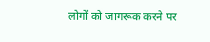लोगों को जागरूक करने पर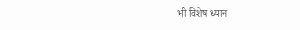भी विशेष ध्यान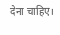देना चाहिए।